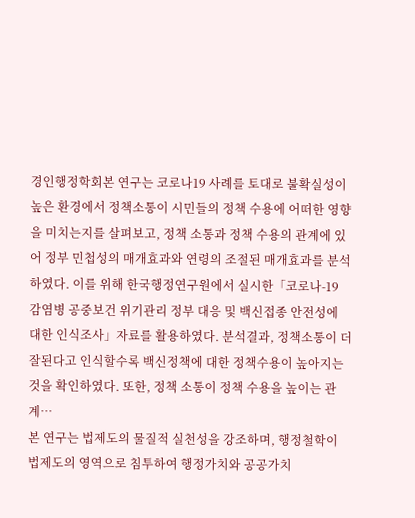경인행정학회본 연구는 코로나19 사례를 토대로 불확실성이 높은 환경에서 정책소통이 시민들의 정책 수용에 어떠한 영향을 미치는지를 살펴보고, 정책 소통과 정책 수용의 관계에 있어 정부 민첩성의 매개효과와 연령의 조절된 매개효과를 분석하였다. 이를 위해 한국행정연구원에서 실시한「코로나-19 감염병 공중보건 위기관리 정부 대응 및 백신접종 안전성에 대한 인식조사」자료를 활용하였다. 분석결과, 정책소통이 더 잘된다고 인식할수록 백신정책에 대한 정책수용이 높아지는 것을 확인하였다. 또한, 정책 소통이 정책 수용을 높이는 관계…
본 연구는 법제도의 물질적 실천성을 강조하며, 행정철학이 법제도의 영역으로 침투하여 행정가치와 공공가치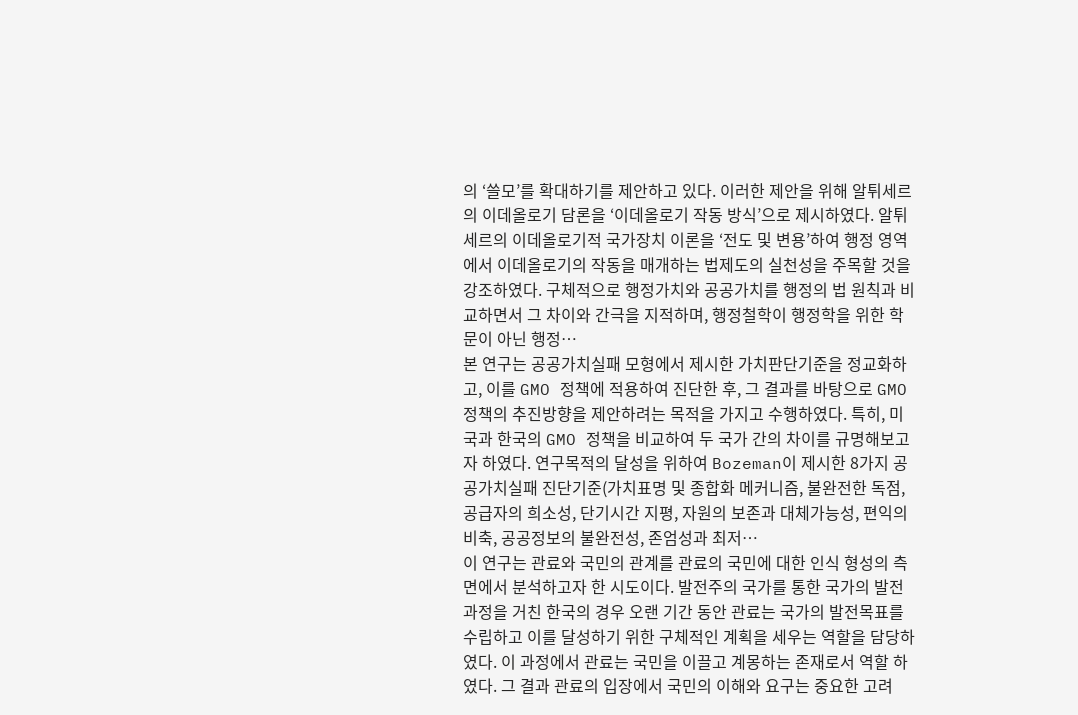의 ‘쓸모’를 확대하기를 제안하고 있다. 이러한 제안을 위해 알튀세르의 이데올로기 담론을 ‘이데올로기 작동 방식’으로 제시하였다. 알튀세르의 이데올로기적 국가장치 이론을 ‘전도 및 변용’하여 행정 영역에서 이데올로기의 작동을 매개하는 법제도의 실천성을 주목할 것을 강조하였다. 구체적으로 행정가치와 공공가치를 행정의 법 원칙과 비교하면서 그 차이와 간극을 지적하며, 행정철학이 행정학을 위한 학문이 아닌 행정…
본 연구는 공공가치실패 모형에서 제시한 가치판단기준을 정교화하고, 이를 GMO 정책에 적용하여 진단한 후, 그 결과를 바탕으로 GMO 정책의 추진방향을 제안하려는 목적을 가지고 수행하였다. 특히, 미국과 한국의 GMO 정책을 비교하여 두 국가 간의 차이를 규명해보고자 하였다. 연구목적의 달성을 위하여 Bozeman이 제시한 8가지 공공가치실패 진단기준(가치표명 및 종합화 메커니즘, 불완전한 독점, 공급자의 희소성, 단기시간 지평, 자원의 보존과 대체가능성, 편익의 비축, 공공정보의 불완전성, 존엄성과 최저…
이 연구는 관료와 국민의 관계를 관료의 국민에 대한 인식 형성의 측면에서 분석하고자 한 시도이다. 발전주의 국가를 통한 국가의 발전 과정을 거친 한국의 경우 오랜 기간 동안 관료는 국가의 발전목표를 수립하고 이를 달성하기 위한 구체적인 계획을 세우는 역할을 담당하였다. 이 과정에서 관료는 국민을 이끌고 계몽하는 존재로서 역할 하였다. 그 결과 관료의 입장에서 국민의 이해와 요구는 중요한 고려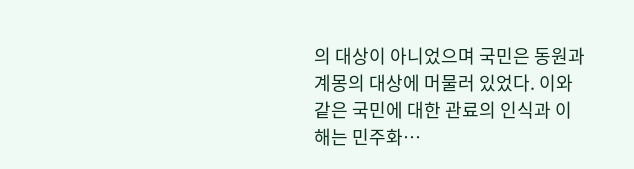의 대상이 아니었으며 국민은 동원과 계몽의 대상에 머물러 있었다. 이와 같은 국민에 대한 관료의 인식과 이해는 민주화…